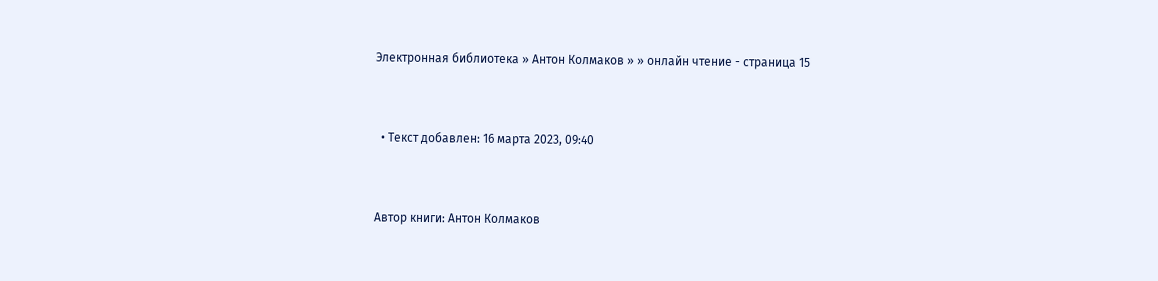Электронная библиотека » Антон Колмаков » » онлайн чтение - страница 15


  • Текст добавлен: 16 марта 2023, 09:40


Автор книги: Антон Колмаков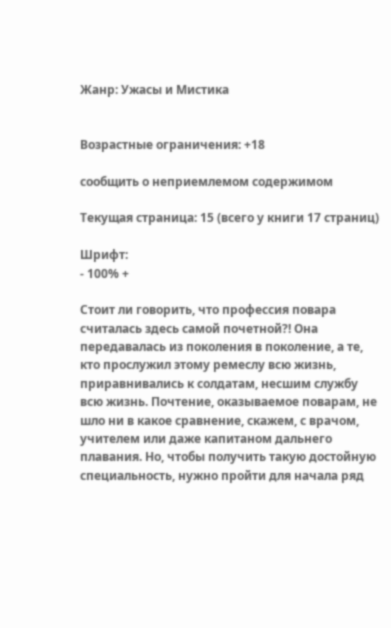Жанр: Ужасы и Мистика


Возрастные ограничения: +18

сообщить о неприемлемом содержимом

Текущая страница: 15 (всего у книги 17 страниц)

Шрифт:
- 100% +

Стоит ли говорить, что профессия повара считалась здесь самой почетной?! Она передавалась из поколения в поколение, а те, кто прослужил этому ремеслу всю жизнь, приравнивались к солдатам, несшим службу всю жизнь. Почтение, оказываемое поварам, не шло ни в какое сравнение, скажем, с врачом, учителем или даже капитаном дальнего плавания. Но, чтобы получить такую достойную специальность, нужно пройти для начала ряд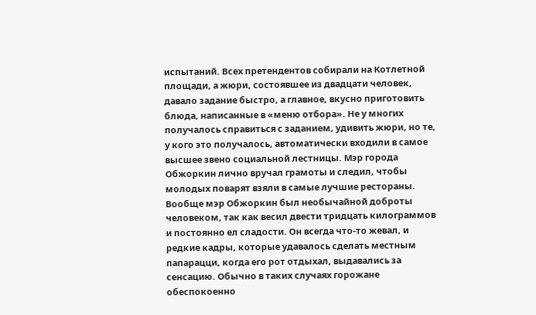испытаний. Всех претендентов собирали на Котлетной площади, а жюри, состоявшее из двадцати человек, давало задание быстро, а главное, вкусно приготовить блюда, написанные в «меню отбора». Не у многих получалось справиться с заданием, удивить жюри, но те, у кого это получалось, автоматически входили в самое высшее звено социальной лестницы. Мэр города Обжоркин лично вручал грамоты и следил, чтобы молодых поварят взяли в самые лучшие рестораны. Вообще мэр Обжоркин был необычайной доброты человеком, так как весил двести тридцать килограммов и постоянно ел сладости. Он всегда что-то жевал, и редкие кадры, которые удавалось сделать местным папарацци, когда его рот отдыхал, выдавались за сенсацию. Обычно в таких случаях горожане обеспокоенно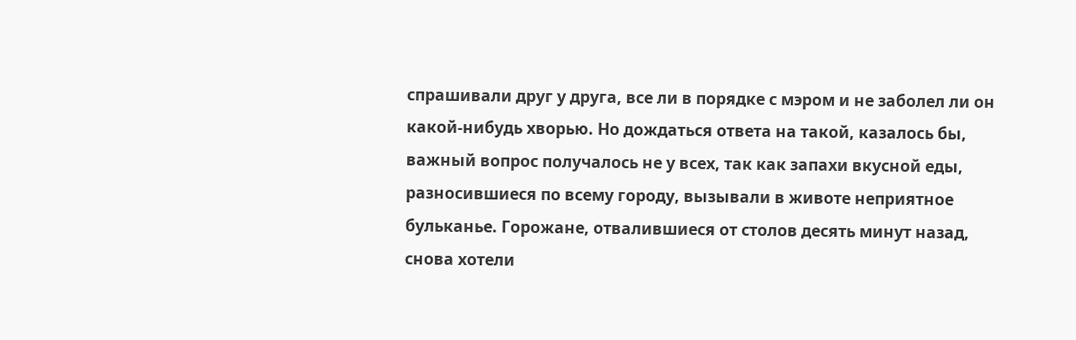спрашивали друг у друга, все ли в порядке с мэром и не заболел ли он какой-нибудь хворью. Но дождаться ответа на такой, казалось бы, важный вопрос получалось не у всех, так как запахи вкусной еды, разносившиеся по всему городу, вызывали в животе неприятное бульканье. Горожане, отвалившиеся от столов десять минут назад, снова хотели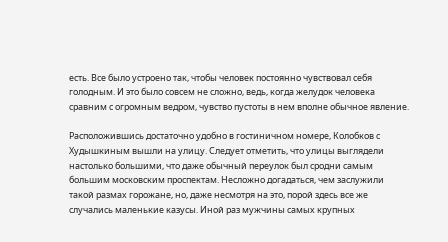есть. Все было устроено так, чтобы человек постоянно чувствовал себя голодным. И это было совсем не сложно, ведь, когда желудок человека сравним с огромным ведром, чувство пустоты в нем вполне обычное явление.

Расположившись достаточно удобно в гостиничном номере, Колобков с Худышкиным вышли на улицу. Следует отметить, что улицы выглядели настолько большими, что даже обычный переулок был сродни самым большим московским проспектам. Несложно догадаться, чем заслужили такой размах горожане, но, даже несмотря на это, порой здесь все же случались маленькие казусы. Иной раз мужчины самых крупных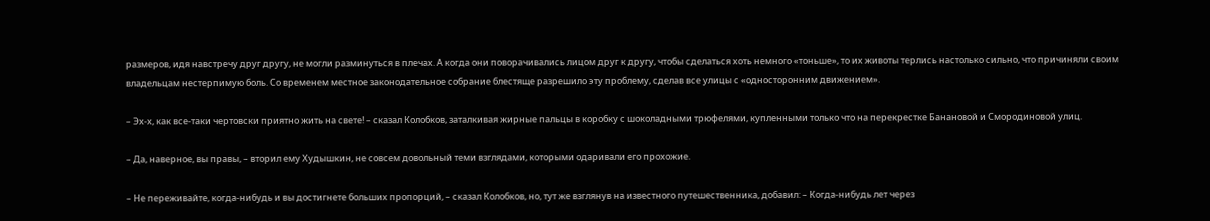размеров, идя навстречу друг другу, не могли разминуться в плечах. А когда они поворачивались лицом друг к другу, чтобы сделаться хоть немного «тоньше», то их животы терлись настолько сильно, что причиняли своим владельцам нестерпимую боль. Со временем местное законодательное собрание блестяще разрешило эту проблему, сделав все улицы с «односторонним движением».

– Эх-х, как все-таки чертовски приятно жить на свете! – сказал Колобков, заталкивая жирные пальцы в коробку с шоколадными трюфелями, купленными только что на перекрестке Банановой и Смородиновой улиц.

– Да, наверное, вы правы, – вторил ему Худышкин, не совсем довольный теми взглядами, которыми одаривали его прохожие.

– Не переживайте, когда-нибудь и вы достигнете больших пропорций, – сказал Колобков, но, тут же взглянув на известного путешественника, добавил: – Когда-нибудь лет через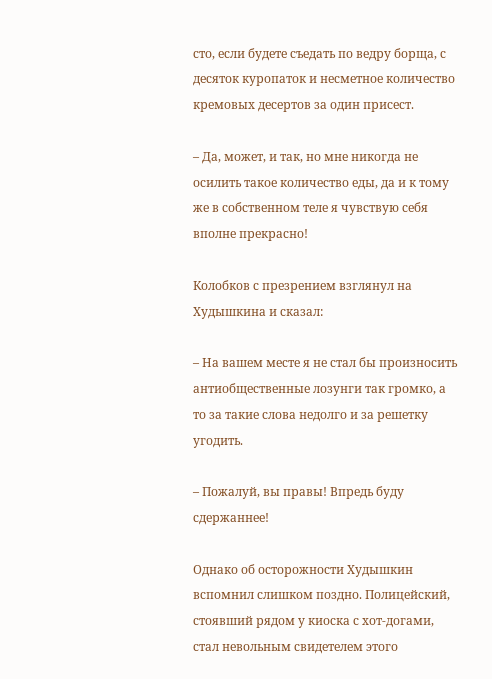сто, если будете съедать по ведру борща, с десяток куропаток и несметное количество кремовых десертов за один присест.

– Да, может, и так, но мне никогда не осилить такое количество еды, да и к тому же в собственном теле я чувствую себя вполне прекрасно!

Колобков с презрением взглянул на Худышкина и сказал:

– На вашем месте я не стал бы произносить антиобщественные лозунги так громко, а то за такие слова недолго и за решетку угодить.

– Пожалуй, вы правы! Впредь буду сдержаннее!

Однако об осторожности Худышкин вспомнил слишком поздно. Полицейский, стоявший рядом у киоска с хот-догами, стал невольным свидетелем этого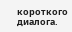короткого диалога.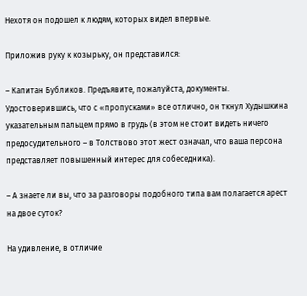Нехотя он подошел к людям, которых видел впервые.

Приложив руку к козырьку, он представился:

– Капитан Бубликов. Предъявите, пожалуйста, документы. Удостоверившись, что с «пропусками» все отлично, он ткнул Худышкина указательным пальцем прямо в грудь (в этом не стоит видеть ничего предосудительного – в Толствово этот жест означал, что ваша персона представляет повышенный интерес для собеседника).

– А знаете ли вы, что за разговоры подобного типа вам полагается арест на двое суток?

На удивление, в отличие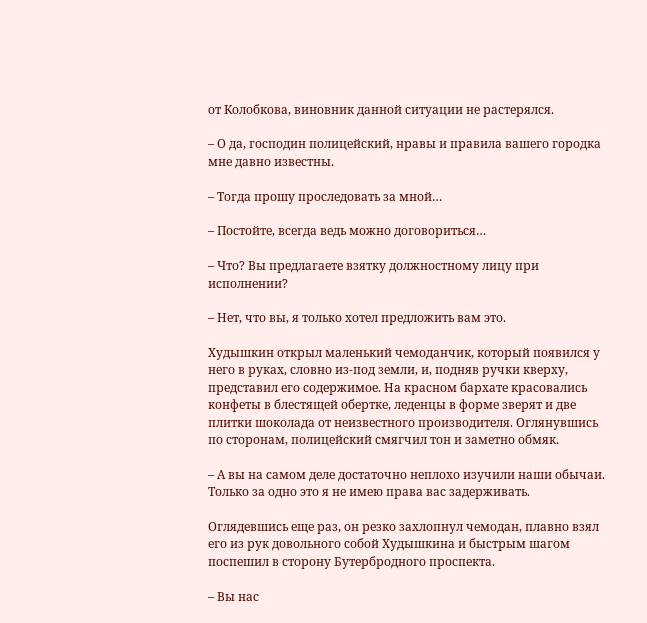от Колобкова, виновник данной ситуации не растерялся.

– О да, господин полицейский, нравы и правила вашего городка мне давно известны.

– Тогда прошу проследовать за мной…

– Постойте, всегда ведь можно договориться…

– Что? Вы предлагаете взятку должностному лицу при исполнении?

– Нет, что вы, я только хотел предложить вам это.

Худышкин открыл маленький чемоданчик, который появился у него в руках, словно из-под земли, и, подняв ручки кверху, представил его содержимое. На красном бархате красовались конфеты в блестящей обертке, леденцы в форме зверят и две плитки шоколада от неизвестного производителя. Оглянувшись по сторонам, полицейский смягчил тон и заметно обмяк.

– А вы на самом деле достаточно неплохо изучили наши обычаи. Только за одно это я не имею права вас задерживать.

Оглядевшись еще раз, он резко захлопнул чемодан, плавно взял его из рук довольного собой Худышкина и быстрым шагом поспешил в сторону Бутербродного проспекта.

– Вы нас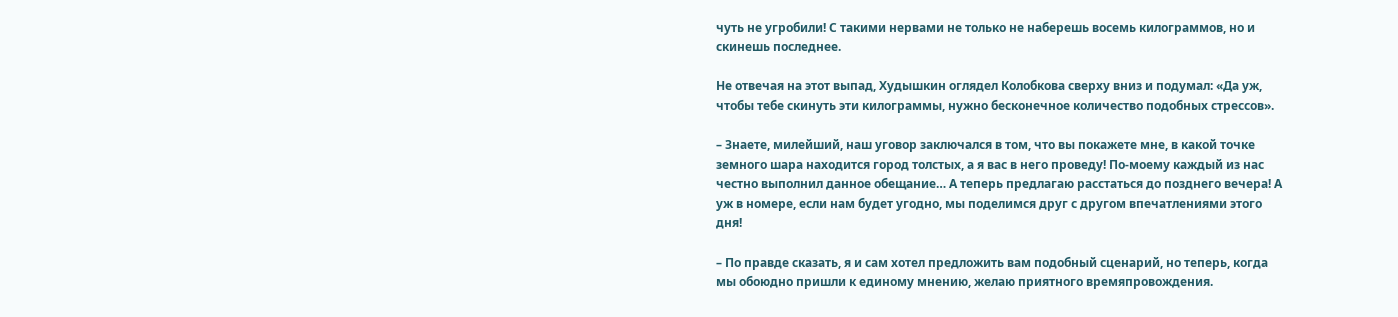чуть не угробили! С такими нервами не только не наберешь восемь килограммов, но и скинешь последнее.

Не отвечая на этот выпад, Худышкин оглядел Колобкова сверху вниз и подумал: «Да уж, чтобы тебе скинуть эти килограммы, нужно бесконечное количество подобных стрессов».

– Знаете, милейший, наш уговор заключался в том, что вы покажете мне, в какой точке земного шара находится город толстых, а я вас в него проведу! По-моему каждый из нас честно выполнил данное обещание… А теперь предлагаю расстаться до позднего вечера! А уж в номере, если нам будет угодно, мы поделимся друг с другом впечатлениями этого дня!

– По правде сказать, я и сам хотел предложить вам подобный сценарий, но теперь, когда мы обоюдно пришли к единому мнению, желаю приятного времяпровождения.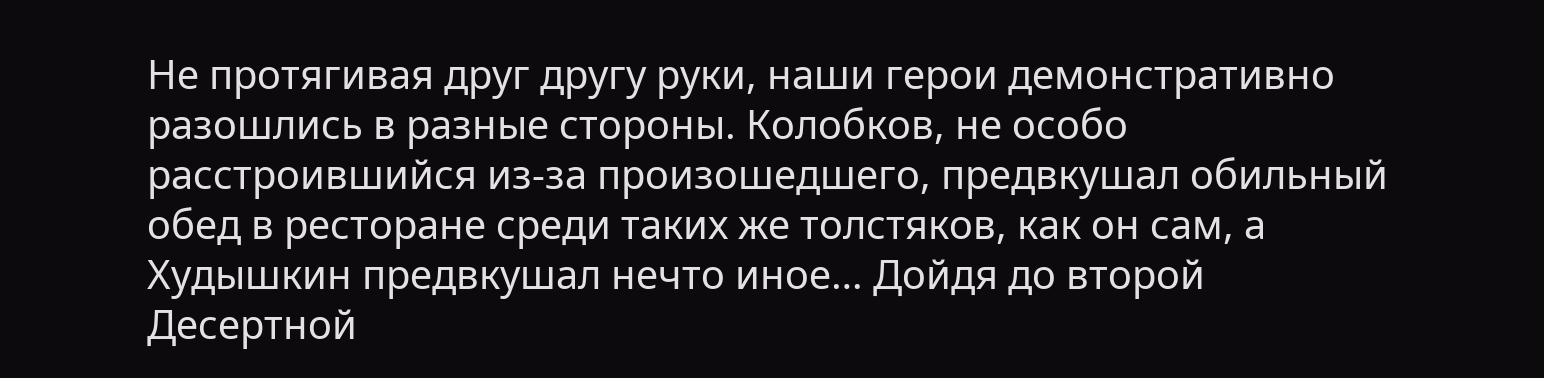Не протягивая друг другу руки, наши герои демонстративно разошлись в разные стороны. Колобков, не особо расстроившийся из-за произошедшего, предвкушал обильный обед в ресторане среди таких же толстяков, как он сам, а Худышкин предвкушал нечто иное… Дойдя до второй Десертной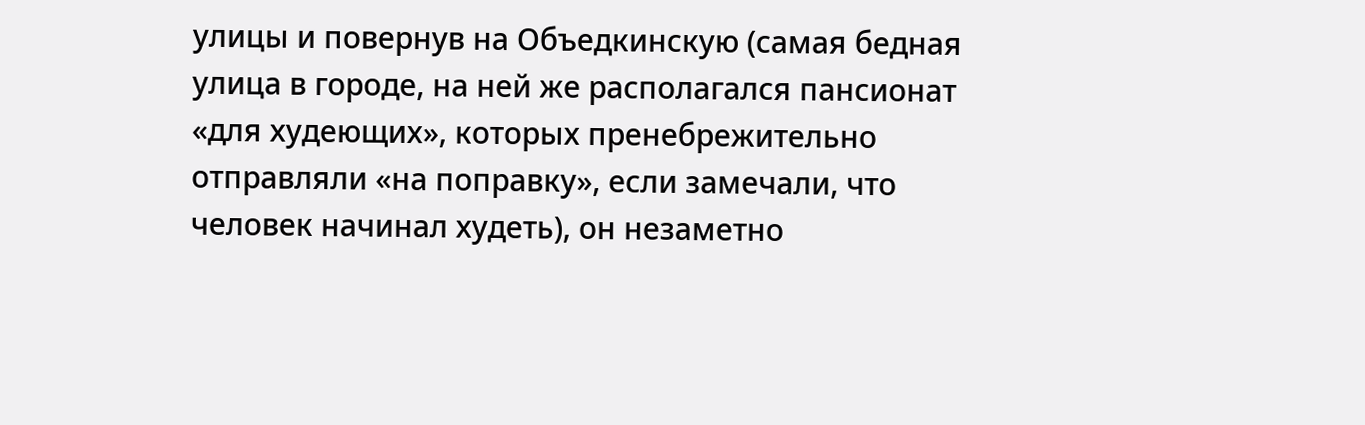улицы и повернув на Объедкинскую (самая бедная улица в городе, на ней же располагался пансионат «для худеющих», которых пренебрежительно отправляли «на поправку», если замечали, что человек начинал худеть), он незаметно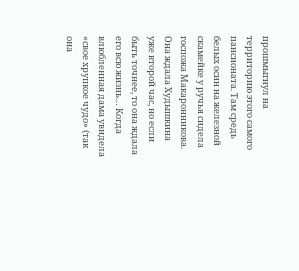прошмыгнул на территорию этого самого пансионата. Там средь белых осин на железной скамейке у ручья сидела госпожа Макаронникова. Она ждала Худышкина уже второй час, но если быть точнее, то она ждала его всю жизнь… Когда влюбленная дама увидела «свое хрупкое чудо» (так она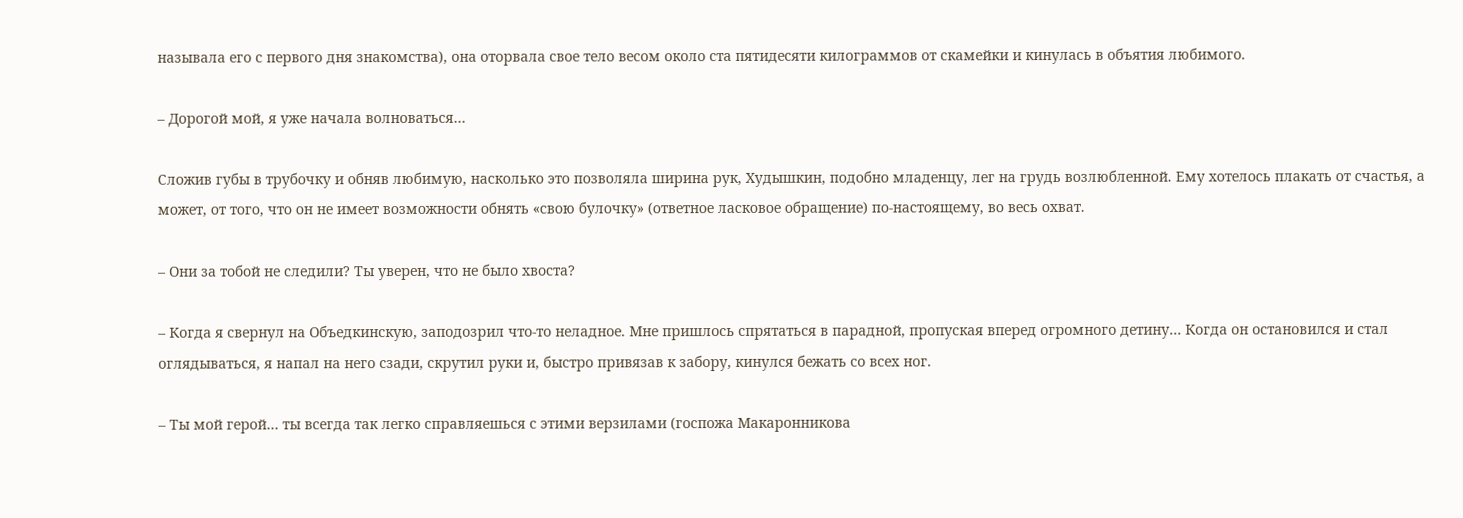называла его с первого дня знакомства), она оторвала свое тело весом около ста пятидесяти килограммов от скамейки и кинулась в объятия любимого.

– Дорогой мой, я уже начала волноваться…

Сложив губы в трубочку и обняв любимую, насколько это позволяла ширина рук, Худышкин, подобно младенцу, лег на грудь возлюбленной. Ему хотелось плакать от счастья, а может, от того, что он не имеет возможности обнять «свою булочку» (ответное ласковое обращение) по-настоящему, во весь охват.

– Они за тобой не следили? Ты уверен, что не было хвоста?

– Когда я свернул на Объедкинскую, заподозрил что-то неладное. Мне пришлось спрятаться в парадной, пропуская вперед огромного детину… Когда он остановился и стал оглядываться, я напал на него сзади, скрутил руки и, быстро привязав к забору, кинулся бежать со всех ног.

– Ты мой герой… ты всегда так легко справляешься с этими верзилами (госпожа Макаронникова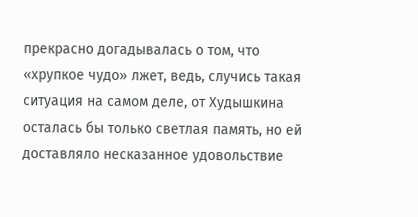прекрасно догадывалась о том, что «хрупкое чудо» лжет, ведь, случись такая ситуация на самом деле, от Худышкина осталась бы только светлая память, но ей доставляло несказанное удовольствие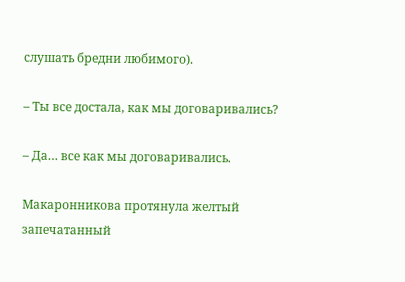слушать бредни любимого).

– Ты все достала, как мы договаривались?

– Да… все как мы договаривались.

Макаронникова протянула желтый запечатанный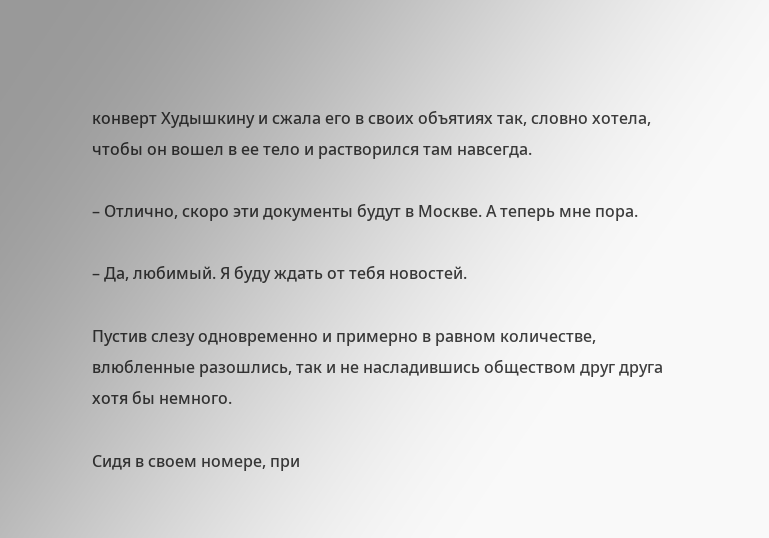конверт Худышкину и сжала его в своих объятиях так, словно хотела, чтобы он вошел в ее тело и растворился там навсегда.

– Отлично, скоро эти документы будут в Москве. А теперь мне пора.

– Да, любимый. Я буду ждать от тебя новостей.

Пустив слезу одновременно и примерно в равном количестве, влюбленные разошлись, так и не насладившись обществом друг друга хотя бы немного.

Сидя в своем номере, при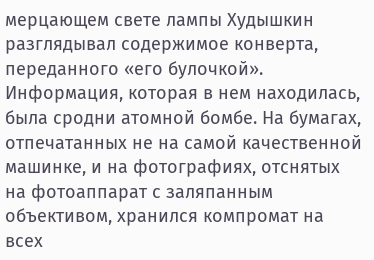мерцающем свете лампы Худышкин разглядывал содержимое конверта, переданного «его булочкой». Информация, которая в нем находилась, была сродни атомной бомбе. На бумагах, отпечатанных не на самой качественной машинке, и на фотографиях, отснятых на фотоаппарат с заляпанным объективом, хранился компромат на всех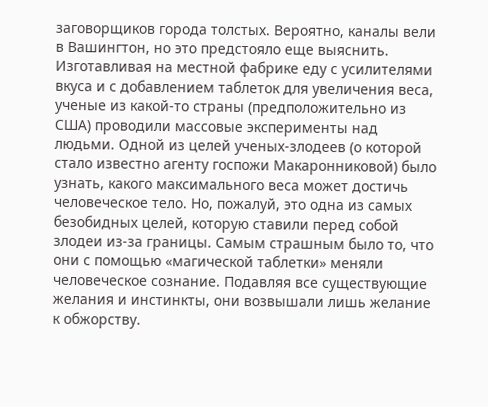заговорщиков города толстых. Вероятно, каналы вели в Вашингтон, но это предстояло еще выяснить. Изготавливая на местной фабрике еду с усилителями вкуса и с добавлением таблеток для увеличения веса, ученые из какой-то страны (предположительно из США) проводили массовые эксперименты над людьми. Одной из целей ученых-злодеев (о которой стало известно агенту госпожи Макаронниковой) было узнать, какого максимального веса может достичь человеческое тело. Но, пожалуй, это одна из самых безобидных целей, которую ставили перед собой злодеи из-за границы. Самым страшным было то, что они с помощью «магической таблетки» меняли человеческое сознание. Подавляя все существующие желания и инстинкты, они возвышали лишь желание к обжорству.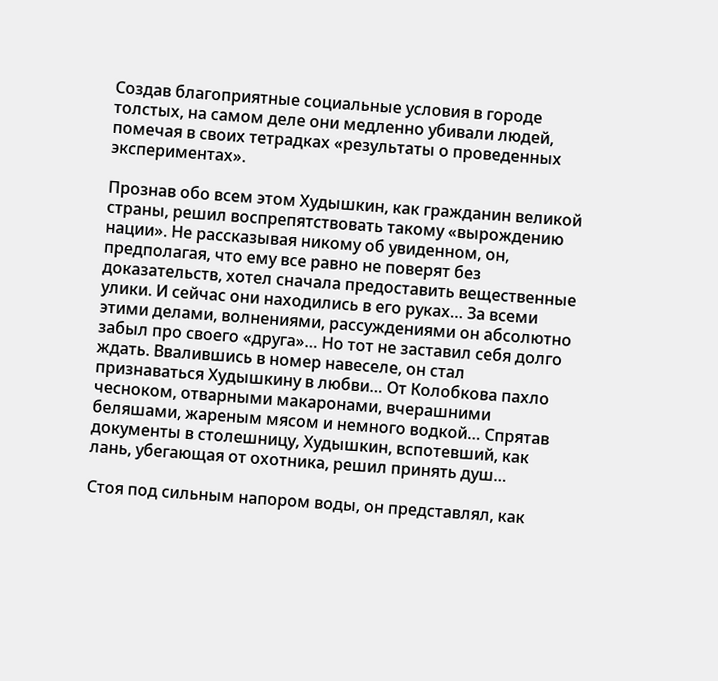Создав благоприятные социальные условия в городе толстых, на самом деле они медленно убивали людей, помечая в своих тетрадках «результаты о проведенных экспериментах».

Прознав обо всем этом Худышкин, как гражданин великой страны, решил воспрепятствовать такому «вырождению нации». Не рассказывая никому об увиденном, он, предполагая, что ему все равно не поверят без доказательств, хотел сначала предоставить вещественные улики. И сейчас они находились в его руках… За всеми этими делами, волнениями, рассуждениями он абсолютно забыл про своего «друга»… Но тот не заставил себя долго ждать. Ввалившись в номер навеселе, он стал признаваться Худышкину в любви… От Колобкова пахло чесноком, отварными макаронами, вчерашними беляшами, жареным мясом и немного водкой… Спрятав документы в столешницу, Худышкин, вспотевший, как лань, убегающая от охотника, решил принять душ…

Стоя под сильным напором воды, он представлял, как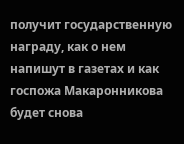получит государственную награду, как о нем напишут в газетах и как госпожа Макаронникова будет снова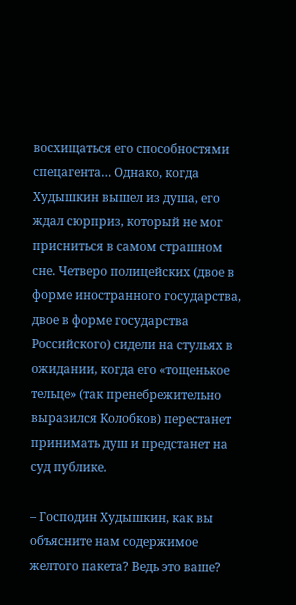восхищаться его способностями спецагента… Однако, когда Худышкин вышел из душа, его ждал сюрприз, который не мог присниться в самом страшном сне. Четверо полицейских (двое в форме иностранного государства, двое в форме государства Российского) сидели на стульях в ожидании, когда его «тощенькое тельце» (так пренебрежительно выразился Колобков) перестанет принимать душ и предстанет на суд публике.

– Господин Худышкин, как вы объясните нам содержимое желтого пакета? Ведь это ваше?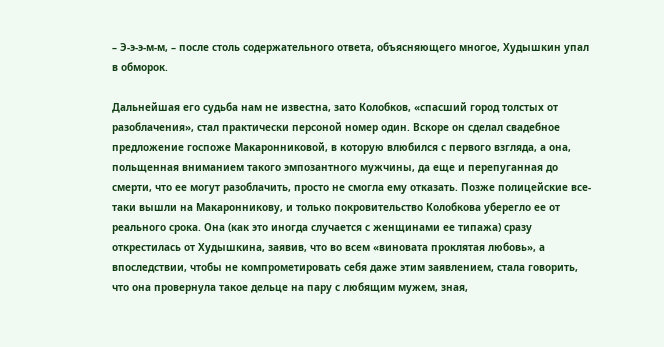– Э-э-э-м-м, – после столь содержательного ответа, объясняющего многое, Худышкин упал в обморок.

Дальнейшая его судьба нам не известна, зато Колобков, «спасший город толстых от разоблачения», стал практически персоной номер один. Вскоре он сделал свадебное предложение госпоже Макаронниковой, в которую влюбился с первого взгляда, а она, польщенная вниманием такого эмпозантного мужчины, да еще и перепуганная до смерти, что ее могут разоблачить, просто не смогла ему отказать. Позже полицейские все-таки вышли на Макаронникову, и только покровительство Колобкова уберегло ее от реального срока. Она (как это иногда случается с женщинами ее типажа) сразу открестилась от Худышкина, заявив, что во всем «виновата проклятая любовь», а впоследствии, чтобы не компрометировать себя даже этим заявлением, стала говорить, что она провернула такое дельце на пару с любящим мужем, зная,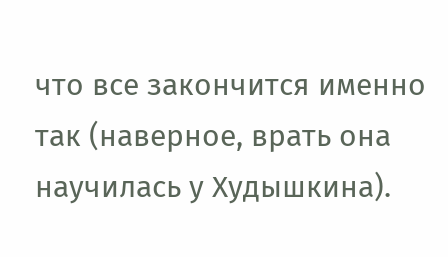что все закончится именно так (наверное, врать она научилась у Худышкина).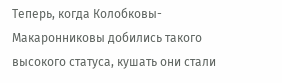Теперь, когда Колобковы-Макаронниковы добились такого высокого статуса, кушать они стали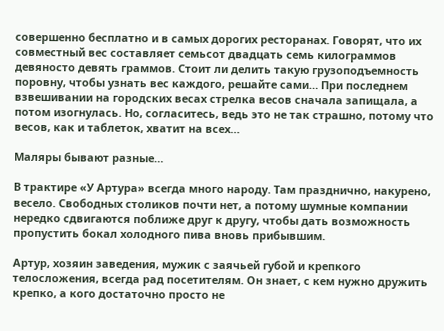совершенно бесплатно и в самых дорогих ресторанах. Говорят, что их совместный вес составляет семьсот двадцать семь килограммов девяносто девять граммов. Стоит ли делить такую грузоподъемность поровну, чтобы узнать вес каждого, решайте сами… При последнем взвешивании на городских весах стрелка весов сначала запищала, а потом изогнулась. Но, согласитесь, ведь это не так страшно, потому что весов, как и таблеток, хватит на всех…

Маляры бывают разные…

В трактире «У Артура» всегда много народу. Там празднично, накурено, весело. Свободных столиков почти нет, а потому шумные компании нередко сдвигаются поближе друг к другу, чтобы дать возможность пропустить бокал холодного пива вновь прибывшим.

Артур, хозяин заведения, мужик с заячьей губой и крепкого телосложения, всегда рад посетителям. Он знает, с кем нужно дружить крепко, а кого достаточно просто не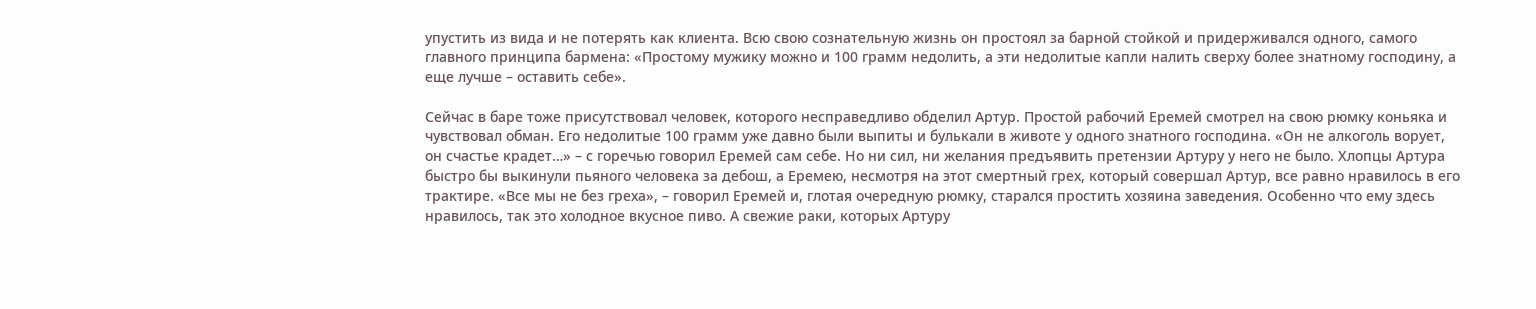упустить из вида и не потерять как клиента. Всю свою сознательную жизнь он простоял за барной стойкой и придерживался одного, самого главного принципа бармена: «Простому мужику можно и 100 грамм недолить, а эти недолитые капли налить сверху более знатному господину, а еще лучше – оставить себе».

Сейчас в баре тоже присутствовал человек, которого несправедливо обделил Артур. Простой рабочий Еремей смотрел на свою рюмку коньяка и чувствовал обман. Его недолитые 100 грамм уже давно были выпиты и булькали в животе у одного знатного господина. «Он не алкоголь ворует, он счастье крадет…» – с горечью говорил Еремей сам себе. Но ни сил, ни желания предъявить претензии Артуру у него не было. Хлопцы Артура быстро бы выкинули пьяного человека за дебош, а Еремею, несмотря на этот смертный грех, который совершал Артур, все равно нравилось в его трактире. «Все мы не без греха», – говорил Еремей и, глотая очередную рюмку, старался простить хозяина заведения. Особенно что ему здесь нравилось, так это холодное вкусное пиво. А свежие раки, которых Артуру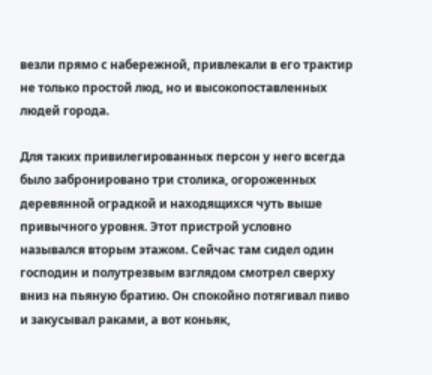везли прямо с набережной, привлекали в его трактир не только простой люд, но и высокопоставленных людей города.

Для таких привилегированных персон у него всегда было забронировано три столика, огороженных деревянной оградкой и находящихся чуть выше привычного уровня. Этот пристрой условно назывался вторым этажом. Сейчас там сидел один господин и полутрезвым взглядом смотрел сверху вниз на пьяную братию. Он спокойно потягивал пиво и закусывал раками, а вот коньяк,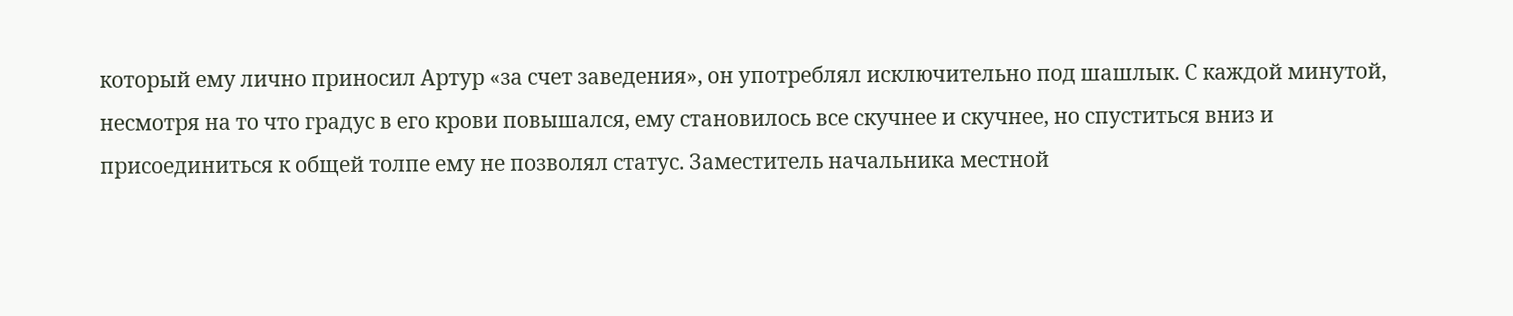который ему лично приносил Артур «за счет заведения», он употреблял исключительно под шашлык. С каждой минутой, несмотря на то что градус в его крови повышался, ему становилось все скучнее и скучнее, но спуститься вниз и присоединиться к общей толпе ему не позволял статус. Заместитель начальника местной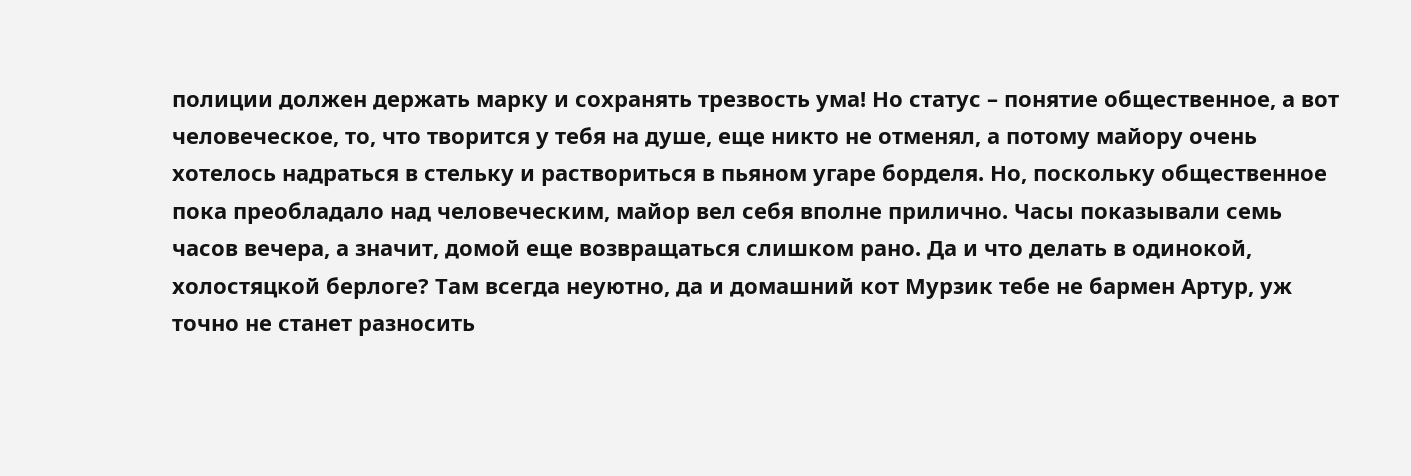полиции должен держать марку и сохранять трезвость ума! Но статус – понятие общественное, а вот человеческое, то, что творится у тебя на душе, еще никто не отменял, а потому майору очень хотелось надраться в стельку и раствориться в пьяном угаре борделя. Но, поскольку общественное пока преобладало над человеческим, майор вел себя вполне прилично. Часы показывали семь часов вечера, а значит, домой еще возвращаться слишком рано. Да и что делать в одинокой, холостяцкой берлоге? Там всегда неуютно, да и домашний кот Мурзик тебе не бармен Артур, уж точно не станет разносить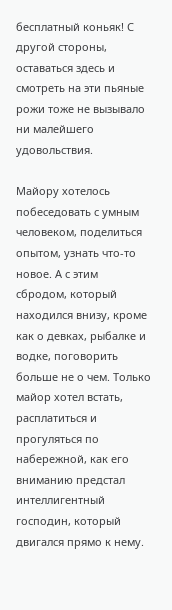бесплатный коньяк! С другой стороны, оставаться здесь и смотреть на эти пьяные рожи тоже не вызывало ни малейшего удовольствия.

Майору хотелось побеседовать с умным человеком, поделиться опытом, узнать что-то новое. А с этим сбродом, который находился внизу, кроме как о девках, рыбалке и водке, поговорить больше не о чем. Только майор хотел встать, расплатиться и прогуляться по набережной, как его вниманию предстал интеллигентный господин, который двигался прямо к нему.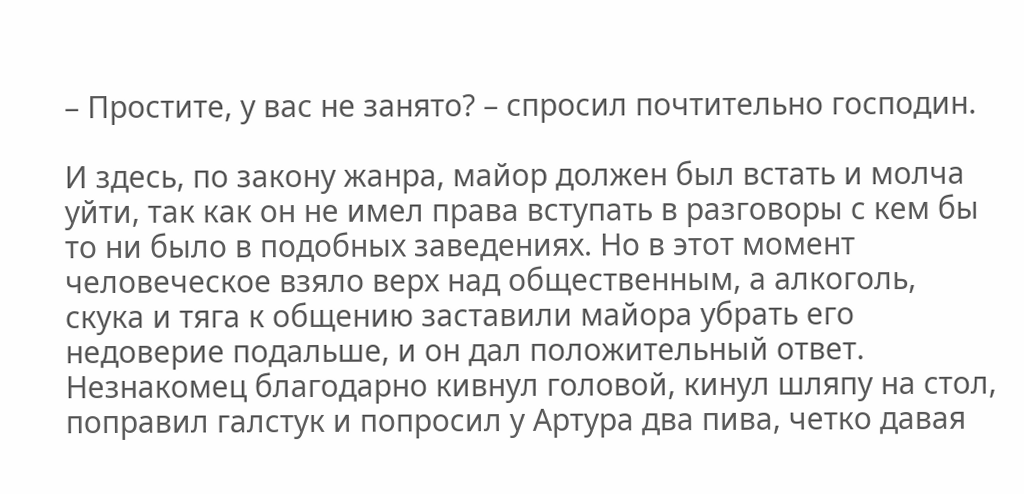– Простите, у вас не занято? – спросил почтительно господин.

И здесь, по закону жанра, майор должен был встать и молча уйти, так как он не имел права вступать в разговоры с кем бы то ни было в подобных заведениях. Но в этот момент человеческое взяло верх над общественным, а алкоголь, скука и тяга к общению заставили майора убрать его недоверие подальше, и он дал положительный ответ. Незнакомец благодарно кивнул головой, кинул шляпу на стол, поправил галстук и попросил у Артура два пива, четко давая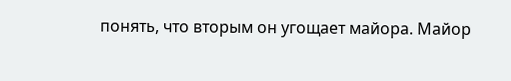понять, что вторым он угощает майора. Майор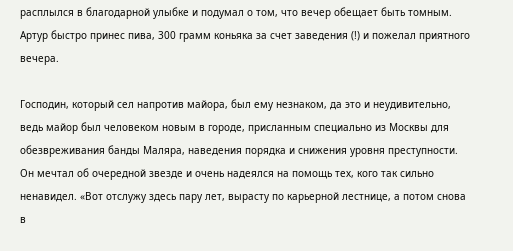расплылся в благодарной улыбке и подумал о том, что вечер обещает быть томным. Артур быстро принес пива, 300 грамм коньяка за счет заведения (!) и пожелал приятного вечера.

Господин, который сел напротив майора, был ему незнаком, да это и неудивительно, ведь майор был человеком новым в городе, присланным специально из Москвы для обезвреживания банды Маляра, наведения порядка и снижения уровня преступности. Он мечтал об очередной звезде и очень надеялся на помощь тех, кого так сильно ненавидел. «Вот отслужу здесь пару лет, вырасту по карьерной лестнице, а потом снова в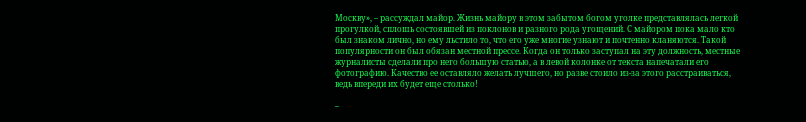Москву», – рассуждал майор. Жизнь майору в этом забытом богом уголке представлялась легкой прогулкой, сплошь состоявшей из поклонов и разного рода угощений. С майором пока мало кто был знаком лично, но ему льстило то, что его уже многие узнают и почтенно кланяются. Такой популярности он был обязан местной прессе. Когда он только заступал на эту должность, местные журналисты сделали про него большую статью, а в левой колонке от текста напечатали его фотографию. Качество ее оставляло желать лучшего, но разве стоило из-за этого расстраиваться, ведь впереди их будет еще столько!

–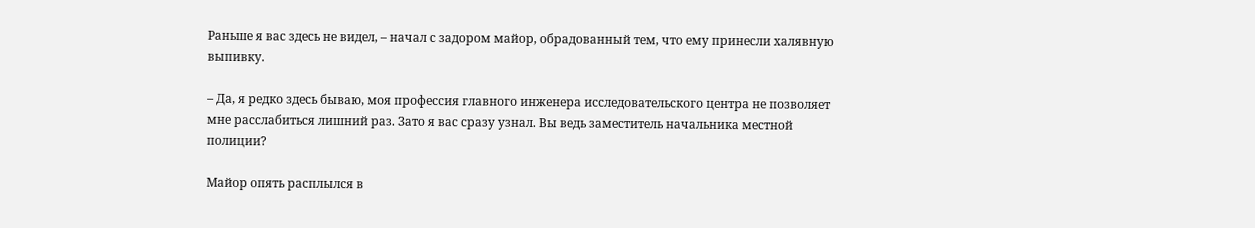Раньше я вас здесь не видел, – начал с задором майор, обрадованный тем, что ему принесли халявную выпивку.

– Да, я редко здесь бываю, моя профессия главного инженера исследовательского центра не позволяет мне расслабиться лишний раз. Зато я вас сразу узнал. Вы ведь заместитель начальника местной полиции?

Майор опять расплылся в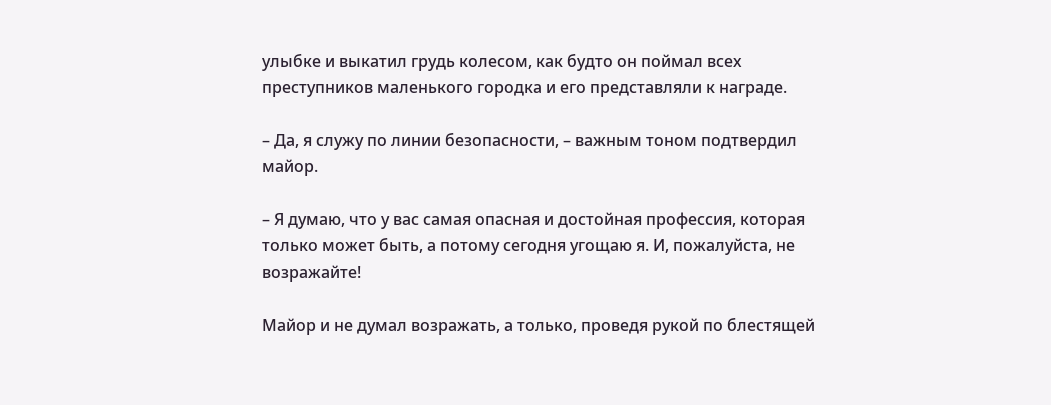улыбке и выкатил грудь колесом, как будто он поймал всех преступников маленького городка и его представляли к награде.

– Да, я служу по линии безопасности, – важным тоном подтвердил майор.

– Я думаю, что у вас самая опасная и достойная профессия, которая только может быть, а потому сегодня угощаю я. И, пожалуйста, не возражайте!

Майор и не думал возражать, а только, проведя рукой по блестящей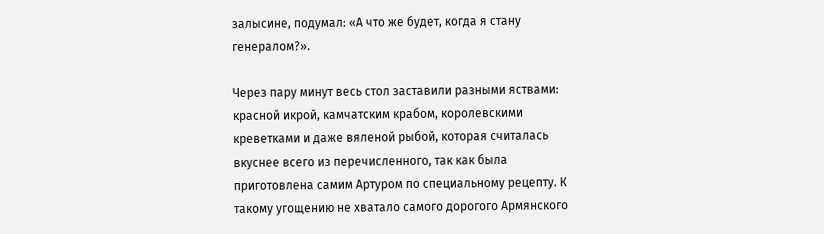залысине, подумал: «А что же будет, когда я стану генералом?».

Через пару минут весь стол заставили разными яствами: красной икрой, камчатским крабом, королевскими креветками и даже вяленой рыбой, которая считалась вкуснее всего из перечисленного, так как была приготовлена самим Артуром по специальному рецепту. К такому угощению не хватало самого дорогого Армянского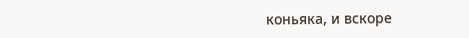коньяка, и вскоре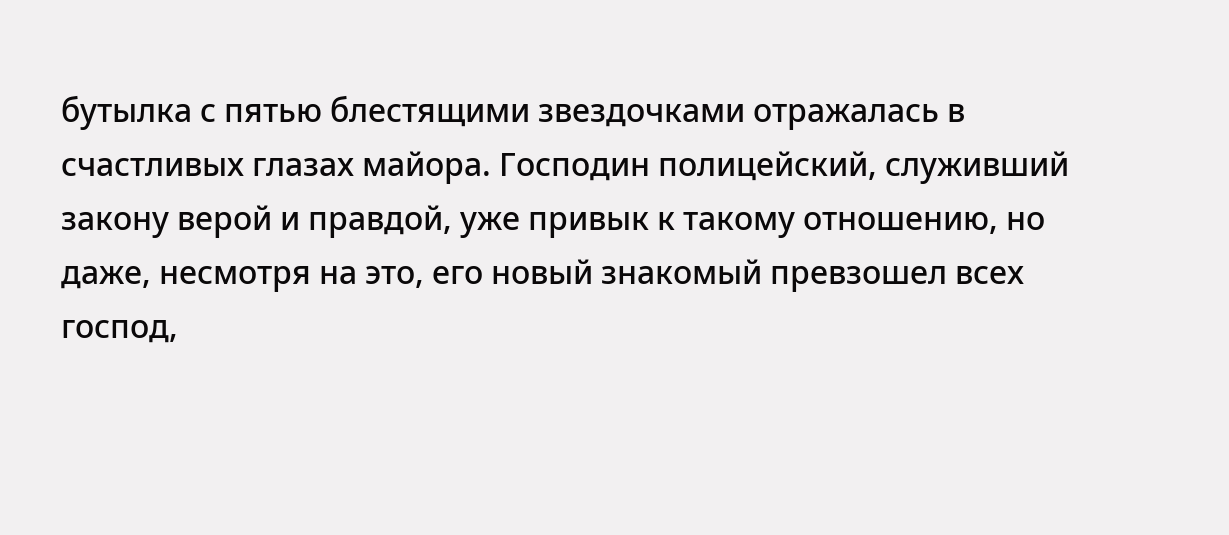бутылка с пятью блестящими звездочками отражалась в счастливых глазах майора. Господин полицейский, служивший закону верой и правдой, уже привык к такому отношению, но даже, несмотря на это, его новый знакомый превзошел всех господ,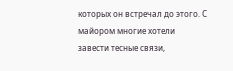которых он встречал до этого. С майором многие хотели завести тесные связи,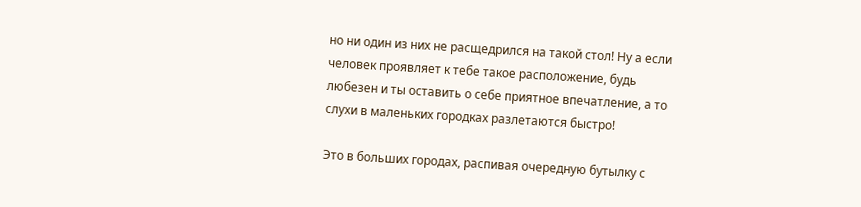но ни один из них не расщедрился на такой стол! Ну а если человек проявляет к тебе такое расположение, будь любезен и ты оставить о себе приятное впечатление, а то слухи в маленьких городках разлетаются быстро!

Это в больших городах, распивая очередную бутылку с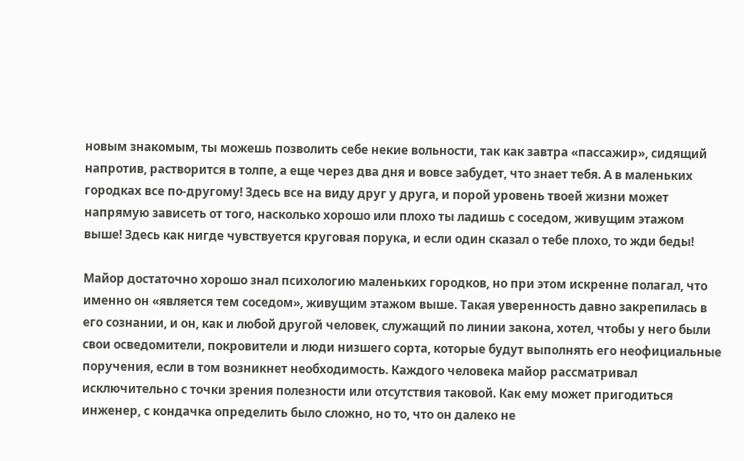новым знакомым, ты можешь позволить себе некие вольности, так как завтра «пассажир», сидящий напротив, растворится в толпе, а еще через два дня и вовсе забудет, что знает тебя. А в маленьких городках все по-другому! Здесь все на виду друг у друга, и порой уровень твоей жизни может напрямую зависеть от того, насколько хорошо или плохо ты ладишь с соседом, живущим этажом выше! Здесь как нигде чувствуется круговая порука, и если один сказал о тебе плохо, то жди беды!

Майор достаточно хорошо знал психологию маленьких городков, но при этом искренне полагал, что именно он «является тем соседом», живущим этажом выше. Такая уверенность давно закрепилась в его сознании, и он, как и любой другой человек, служащий по линии закона, хотел, чтобы у него были свои осведомители, покровители и люди низшего сорта, которые будут выполнять его неофициальные поручения, если в том возникнет необходимость. Каждого человека майор рассматривал исключительно с точки зрения полезности или отсутствия таковой. Как ему может пригодиться инженер, с кондачка определить было сложно, но то, что он далеко не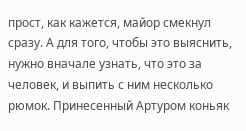прост, как кажется, майор смекнул сразу. А для того, чтобы это выяснить, нужно вначале узнать, что это за человек, и выпить с ним несколько рюмок. Принесенный Артуром коньяк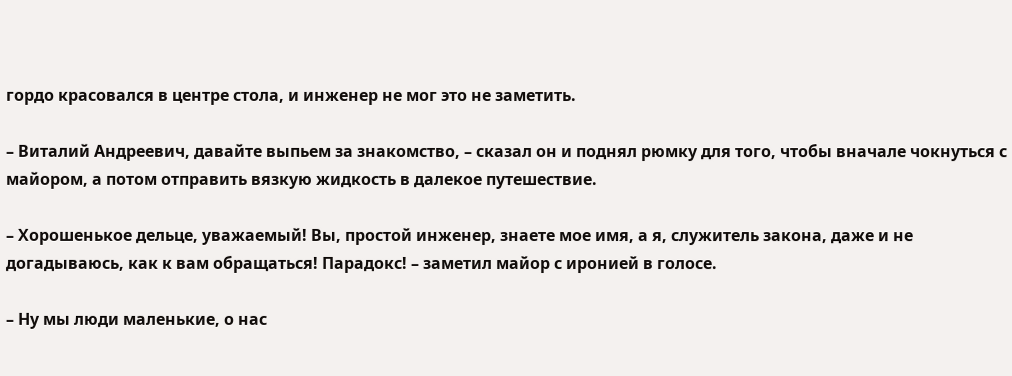гордо красовался в центре стола, и инженер не мог это не заметить.

– Виталий Андреевич, давайте выпьем за знакомство, – сказал он и поднял рюмку для того, чтобы вначале чокнуться с майором, а потом отправить вязкую жидкость в далекое путешествие.

– Хорошенькое дельце, уважаемый! Вы, простой инженер, знаете мое имя, а я, служитель закона, даже и не догадываюсь, как к вам обращаться! Парадокс! – заметил майор с иронией в голосе.

– Ну мы люди маленькие, о нас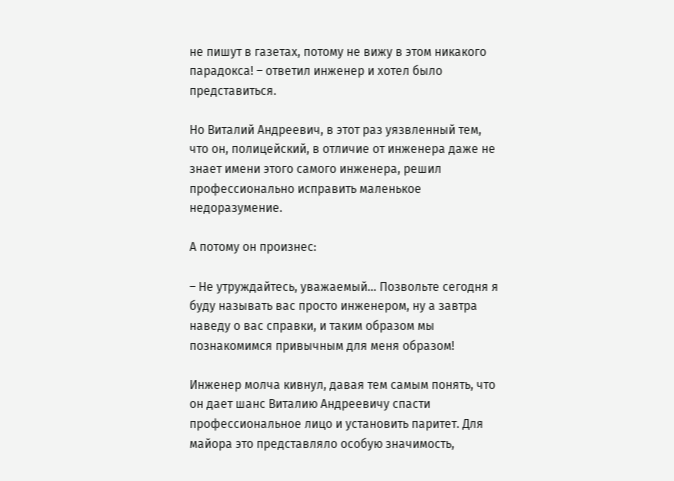не пишут в газетах, потому не вижу в этом никакого парадокса! – ответил инженер и хотел было представиться.

Но Виталий Андреевич, в этот раз уязвленный тем, что он, полицейский, в отличие от инженера даже не знает имени этого самого инженера, решил профессионально исправить маленькое недоразумение.

А потому он произнес:

– Не утруждайтесь, уважаемый… Позвольте сегодня я буду называть вас просто инженером, ну а завтра наведу о вас справки, и таким образом мы познакомимся привычным для меня образом!

Инженер молча кивнул, давая тем самым понять, что он дает шанс Виталию Андреевичу спасти профессиональное лицо и установить паритет. Для майора это представляло особую значимость,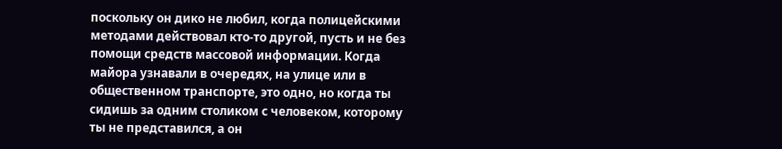поскольку он дико не любил, когда полицейскими методами действовал кто-то другой, пусть и не без помощи средств массовой информации. Когда майора узнавали в очередях, на улице или в общественном транспорте, это одно, но когда ты сидишь за одним столиком с человеком, которому ты не представился, а он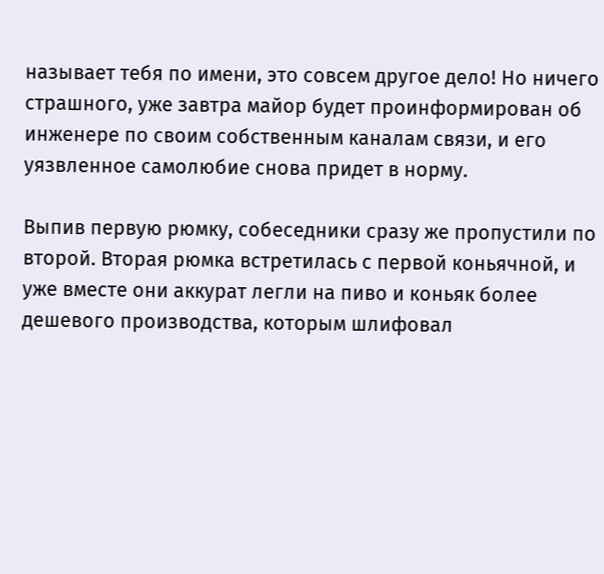называет тебя по имени, это совсем другое дело! Но ничего страшного, уже завтра майор будет проинформирован об инженере по своим собственным каналам связи, и его уязвленное самолюбие снова придет в норму.

Выпив первую рюмку, собеседники сразу же пропустили по второй. Вторая рюмка встретилась с первой коньячной, и уже вместе они аккурат легли на пиво и коньяк более дешевого производства, которым шлифовал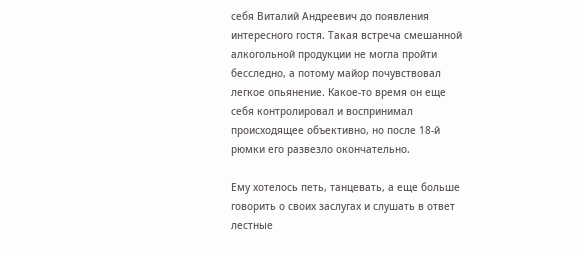себя Виталий Андреевич до появления интересного гостя. Такая встреча смешанной алкогольной продукции не могла пройти бесследно, а потому майор почувствовал легкое опьянение. Какое-то время он еще себя контролировал и воспринимал происходящее объективно, но после 18-й рюмки его развезло окончательно.

Ему хотелось петь, танцевать, а еще больше говорить о своих заслугах и слушать в ответ лестные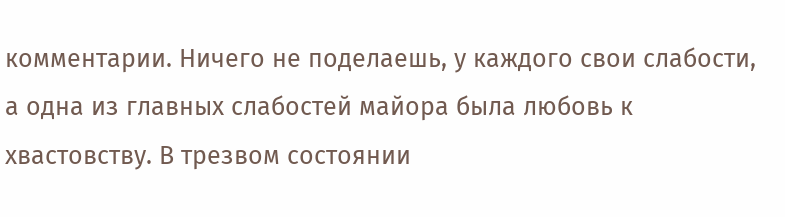комментарии. Ничего не поделаешь, у каждого свои слабости, а одна из главных слабостей майора была любовь к хвастовству. В трезвом состоянии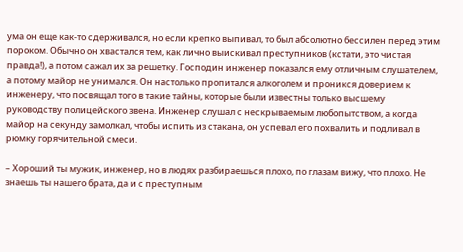ума он еще как-то сдерживался, но если крепко выпивал, то был абсолютно бессилен перед этим пороком. Обычно он хвастался тем, как лично выискивал преступников (кстати, это чистая правда!), а потом сажал их за решетку. Господин инженер показался ему отличным слушателем, а потому майор не унимался. Он настолько пропитался алкоголем и проникся доверием к инженеру, что посвящал того в такие тайны, которые были известны только высшему руководству полицейского звена. Инженер слушал с нескрываемым любопытством, а когда майор на секунду замолкал, чтобы испить из стакана, он успевал его похвалить и подливал в рюмку горячительной смеси.

– Хороший ты мужик, инженер, но в людях разбираешься плохо, по глазам вижу, что плохо. Не знаешь ты нашего брата, да и с преступным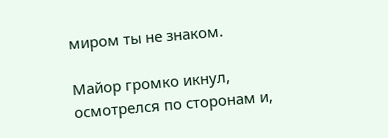миром ты не знаком.

Майор громко икнул, осмотрелся по сторонам и,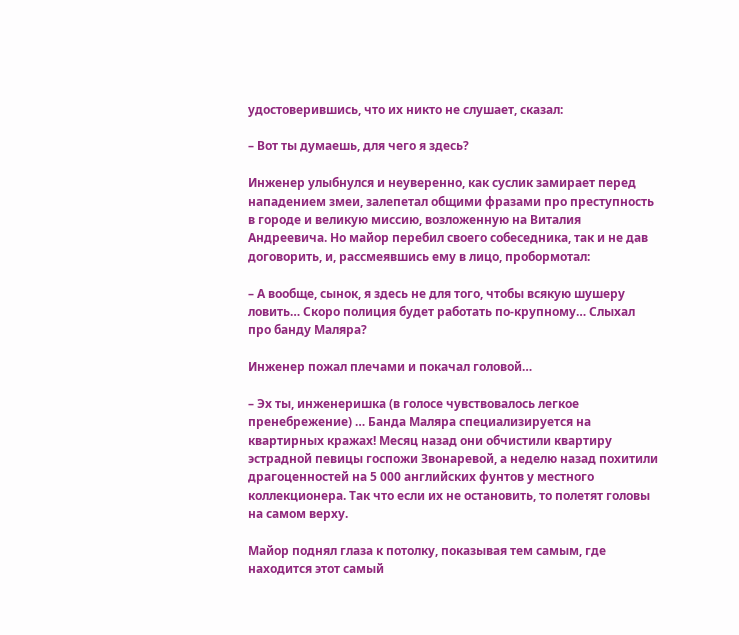удостоверившись, что их никто не слушает, сказал:

– Вот ты думаешь, для чего я здесь?

Инженер улыбнулся и неуверенно, как суслик замирает перед нападением змеи, залепетал общими фразами про преступность в городе и великую миссию, возложенную на Виталия Андреевича. Но майор перебил своего собеседника, так и не дав договорить, и, рассмеявшись ему в лицо, пробормотал:

– А вообще, сынок, я здесь не для того, чтобы всякую шушеру ловить… Скоро полиция будет работать по-крупному… Слыхал про банду Маляра?

Инженер пожал плечами и покачал головой…

– Эх ты, инженеришка (в голосе чувствовалось легкое пренебрежение) … Банда Маляра специализируется на квартирных кражах! Месяц назад они обчистили квартиру эстрадной певицы госпожи Звонаревой, а неделю назад похитили драгоценностей на 5 000 английских фунтов у местного коллекционера. Так что если их не остановить, то полетят головы на самом верху.

Майор поднял глаза к потолку, показывая тем самым, где находится этот самый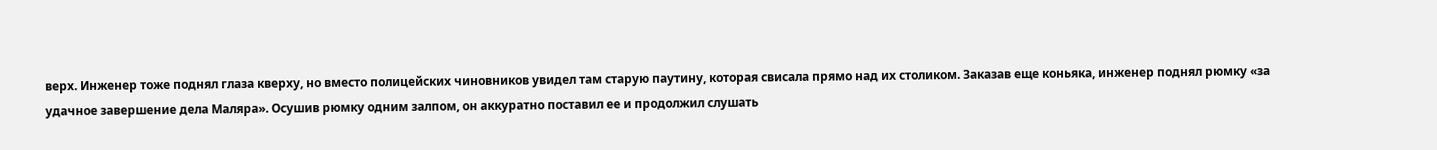верх. Инженер тоже поднял глаза кверху, но вместо полицейских чиновников увидел там старую паутину, которая свисала прямо над их столиком. Заказав еще коньяка, инженер поднял рюмку «за удачное завершение дела Маляра». Осушив рюмку одним залпом, он аккуратно поставил ее и продолжил слушать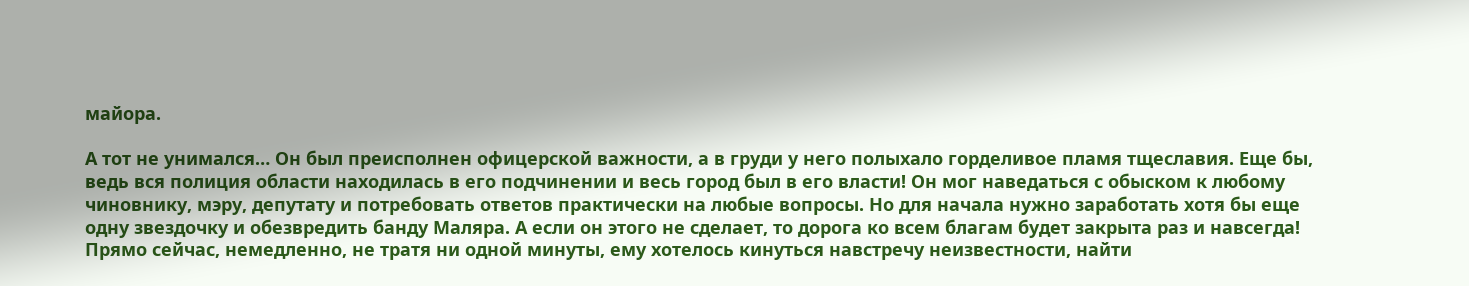майора.

А тот не унимался… Он был преисполнен офицерской важности, а в груди у него полыхало горделивое пламя тщеславия. Еще бы, ведь вся полиция области находилась в его подчинении и весь город был в его власти! Он мог наведаться с обыском к любому чиновнику, мэру, депутату и потребовать ответов практически на любые вопросы. Но для начала нужно заработать хотя бы еще одну звездочку и обезвредить банду Маляра. А если он этого не сделает, то дорога ко всем благам будет закрыта раз и навсегда! Прямо сейчас, немедленно, не тратя ни одной минуты, ему хотелось кинуться навстречу неизвестности, найти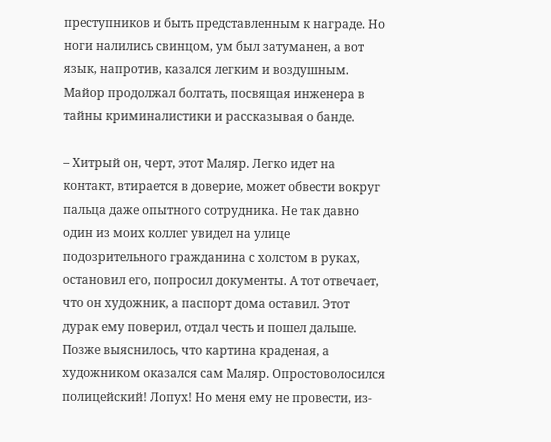преступников и быть представленным к награде. Но ноги налились свинцом, ум был затуманен, а вот язык, напротив, казался легким и воздушным. Майор продолжал болтать, посвящая инженера в тайны криминалистики и рассказывая о банде.

– Хитрый он, черт, этот Маляр. Легко идет на контакт, втирается в доверие, может обвести вокруг пальца даже опытного сотрудника. Не так давно один из моих коллег увидел на улице подозрительного гражданина с холстом в руках, остановил его, попросил документы. А тот отвечает, что он художник, а паспорт дома оставил. Этот дурак ему поверил, отдал честь и пошел дальше. Позже выяснилось, что картина краденая, а художником оказался сам Маляр. Опростоволосился полицейский! Лопух! Но меня ему не провести, из-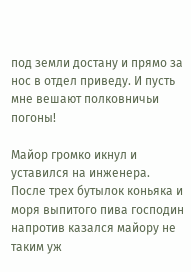под земли достану и прямо за нос в отдел приведу. И пусть мне вешают полковничьи погоны!

Майор громко икнул и уставился на инженера. После трех бутылок коньяка и моря выпитого пива господин напротив казался майору не таким уж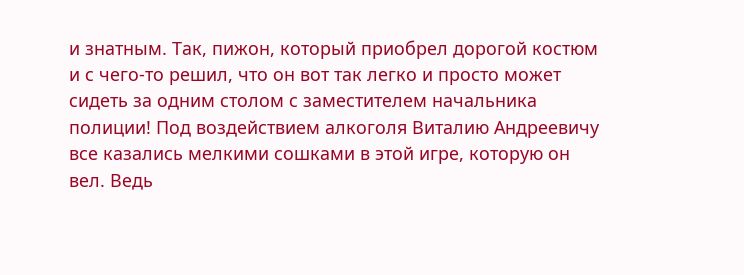и знатным. Так, пижон, который приобрел дорогой костюм и с чего-то решил, что он вот так легко и просто может сидеть за одним столом с заместителем начальника полиции! Под воздействием алкоголя Виталию Андреевичу все казались мелкими сошками в этой игре, которую он вел. Ведь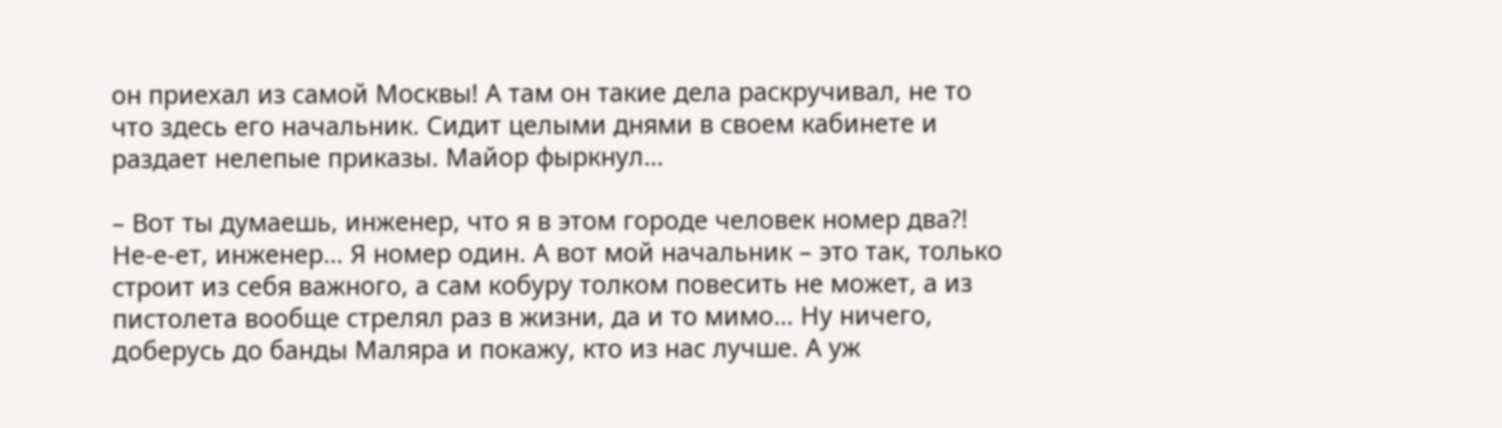он приехал из самой Москвы! А там он такие дела раскручивал, не то что здесь его начальник. Сидит целыми днями в своем кабинете и раздает нелепые приказы. Майор фыркнул…

– Вот ты думаешь, инженер, что я в этом городе человек номер два?! Не-е-ет, инженер… Я номер один. А вот мой начальник – это так, только строит из себя важного, а сам кобуру толком повесить не может, а из пистолета вообще стрелял раз в жизни, да и то мимо… Ну ничего, доберусь до банды Маляра и покажу, кто из нас лучше. А уж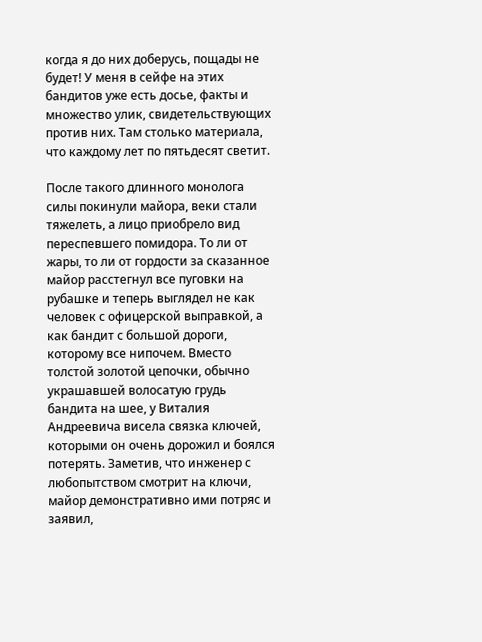когда я до них доберусь, пощады не будет! У меня в сейфе на этих бандитов уже есть досье, факты и множество улик, свидетельствующих против них. Там столько материала, что каждому лет по пятьдесят светит.

После такого длинного монолога силы покинули майора, веки стали тяжелеть, а лицо приобрело вид переспевшего помидора. То ли от жары, то ли от гордости за сказанное майор расстегнул все пуговки на рубашке и теперь выглядел не как человек с офицерской выправкой, а как бандит с большой дороги, которому все нипочем. Вместо толстой золотой цепочки, обычно украшавшей волосатую грудь бандита на шее, у Виталия Андреевича висела связка ключей, которыми он очень дорожил и боялся потерять. Заметив, что инженер с любопытством смотрит на ключи, майор демонстративно ими потряс и заявил,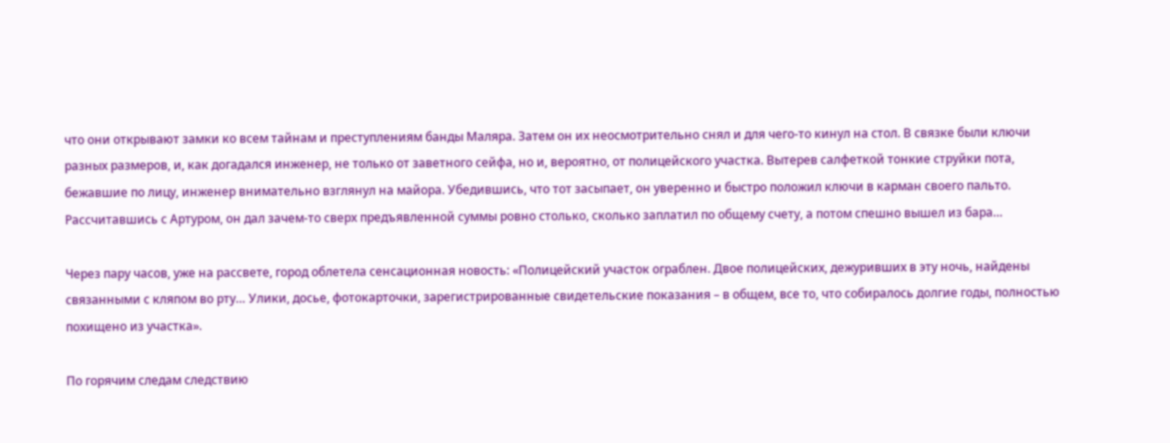что они открывают замки ко всем тайнам и преступлениям банды Маляра. Затем он их неосмотрительно снял и для чего-то кинул на стол. В связке были ключи разных размеров, и, как догадался инженер, не только от заветного сейфа, но и, вероятно, от полицейского участка. Вытерев салфеткой тонкие струйки пота, бежавшие по лицу, инженер внимательно взглянул на майора. Убедившись, что тот засыпает, он уверенно и быстро положил ключи в карман своего пальто. Рассчитавшись с Артуром, он дал зачем-то сверх предъявленной суммы ровно столько, сколько заплатил по общему счету, а потом спешно вышел из бара…

Через пару часов, уже на рассвете, город облетела сенсационная новость: «Полицейский участок ограблен. Двое полицейских, дежуривших в эту ночь, найдены связанными с кляпом во рту… Улики, досье, фотокарточки, зарегистрированные свидетельские показания – в общем, все то, что собиралось долгие годы, полностью похищено из участка».

По горячим следам следствию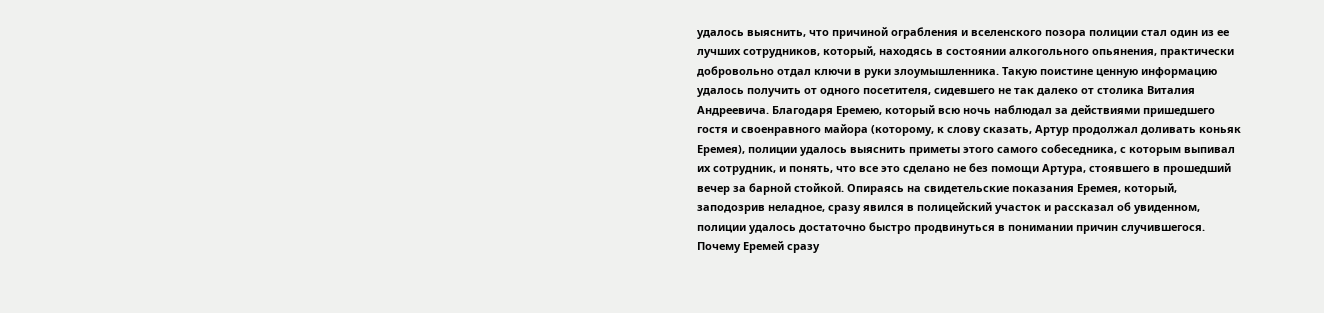удалось выяснить, что причиной ограбления и вселенского позора полиции стал один из ее лучших сотрудников, который, находясь в состоянии алкогольного опьянения, практически добровольно отдал ключи в руки злоумышленника. Такую поистине ценную информацию удалось получить от одного посетителя, сидевшего не так далеко от столика Виталия Андреевича. Благодаря Еремею, который всю ночь наблюдал за действиями пришедшего гостя и своенравного майора (которому, к слову сказать, Артур продолжал доливать коньяк Еремея), полиции удалось выяснить приметы этого самого собеседника, с которым выпивал их сотрудник, и понять, что все это сделано не без помощи Артура, стоявшего в прошедший вечер за барной стойкой. Опираясь на свидетельские показания Еремея, который, заподозрив неладное, сразу явился в полицейский участок и рассказал об увиденном, полиции удалось достаточно быстро продвинуться в понимании причин случившегося. Почему Еремей сразу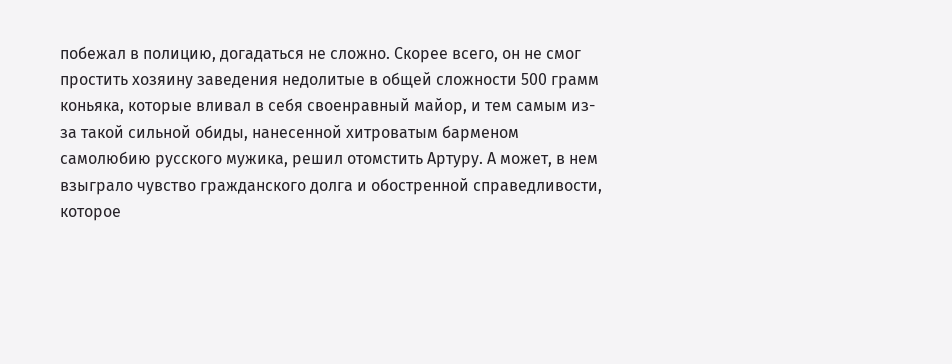побежал в полицию, догадаться не сложно. Скорее всего, он не смог простить хозяину заведения недолитые в общей сложности 500 грамм коньяка, которые вливал в себя своенравный майор, и тем самым из-за такой сильной обиды, нанесенной хитроватым барменом самолюбию русского мужика, решил отомстить Артуру. А может, в нем взыграло чувство гражданского долга и обостренной справедливости, которое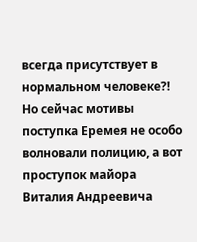всегда присутствует в нормальном человеке?! Но сейчас мотивы поступка Еремея не особо волновали полицию, а вот проступок майора Виталия Андреевича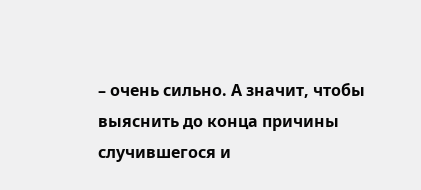– очень сильно. А значит, чтобы выяснить до конца причины случившегося и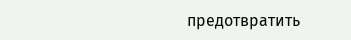предотвратить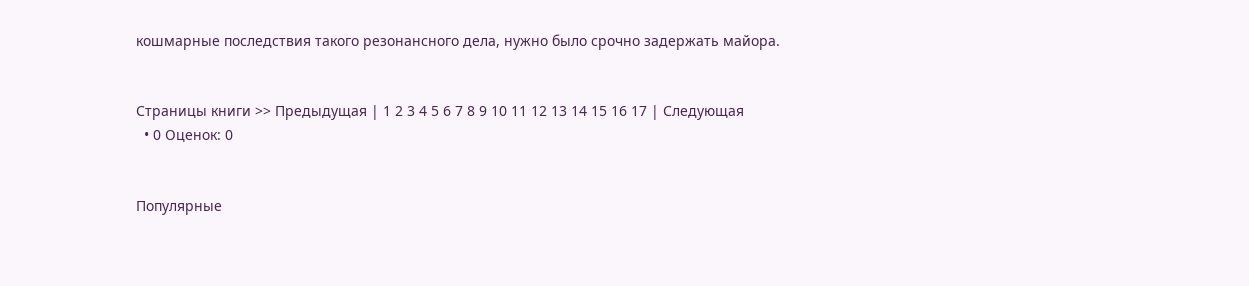кошмарные последствия такого резонансного дела, нужно было срочно задержать майора.


Страницы книги >> Предыдущая | 1 2 3 4 5 6 7 8 9 10 11 12 13 14 15 16 17 | Следующая
  • 0 Оценок: 0


Популярные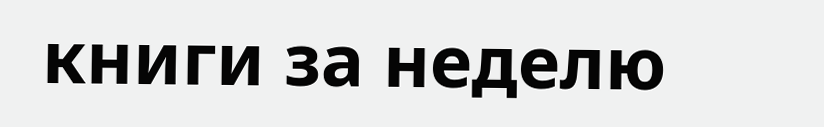книги за неделю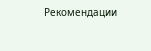Рекомендации